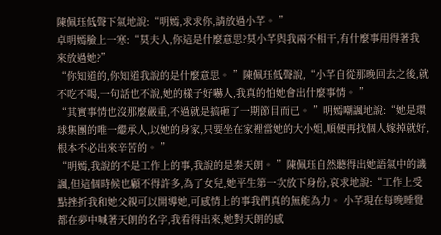陳佩珏低聲下氣地說:“明嫣,求求你,請放過小芊。 ”
卓明嫣臉上一寒:“莫夫人,你這是什麼意思?莫小芊與我兩不相干,有什麼事用得著我來放過她?”
“你知道的,你知道我說的是什麼意思。 ”陳佩珏低聲說,“小芊自從那晚回去之後,就不吃不喝,一句話也不說,她的樣子好嚇人,我真的怕她會出什麼事情。 ”
“其實事情也沒那麼嚴重,不過就是搞砸了一期節目而已。 ”明嫣嘲諷地說:“她是環球集團的唯一繼承人,以她的身家,只要坐在家裡當她的大小姐,順便再找個人嫁掉就好,根本不必出來辛苦的。 ”
“明嫣,我說的不是工作上的事,我說的是秦天朗。 ”陳佩珏自然聽得出她語氣中的譏諷,但這個時候也顧不得許多,為了女兒,她平生第一次放下身份,哀求地說:“工作上受點挫折我和她父親可以開導她,可感情上的事我們真的無能為力。 小芊現在每晚睡覺都在夢中喊著天朗的名字,我看得出來,她對天朗的感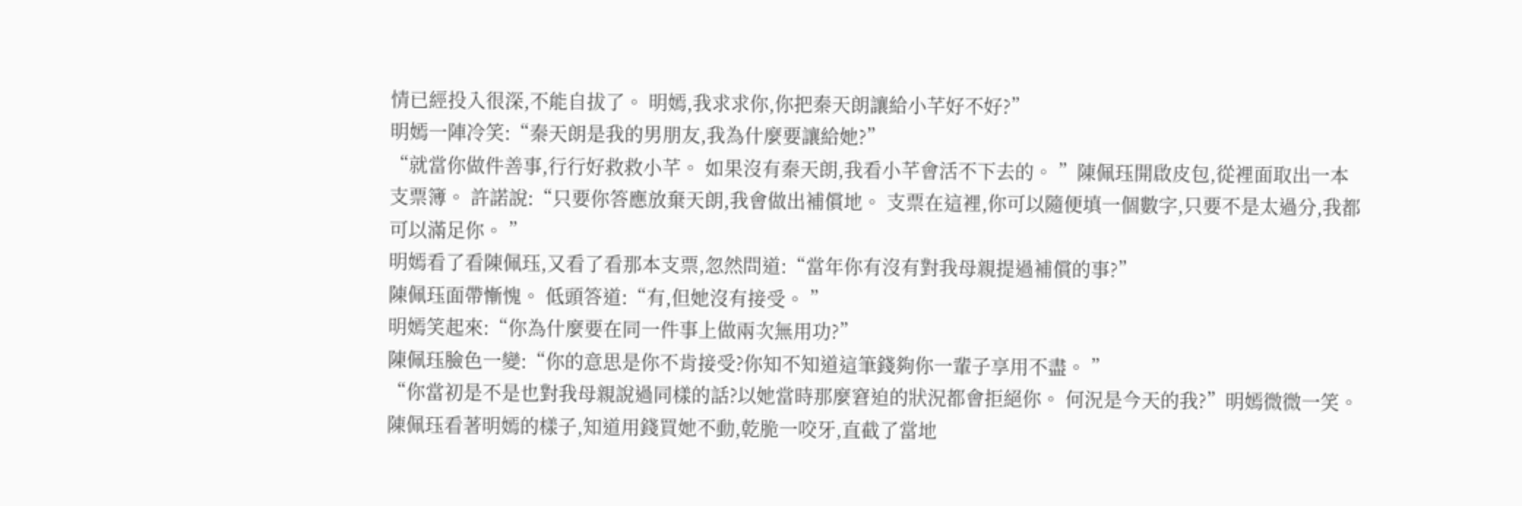情已經投入很深,不能自拔了。 明嫣,我求求你,你把秦天朗讓給小芊好不好?”
明嫣一陣冷笑:“秦天朗是我的男朋友,我為什麼要讓給她?”
“就當你做件善事,行行好救救小芊。 如果沒有秦天朗,我看小芊會活不下去的。 ”陳佩珏開啟皮包,從裡面取出一本支票簿。 許諾說:“只要你答應放棄天朗,我會做出補償地。 支票在這裡,你可以隨便填一個數字,只要不是太過分,我都可以滿足你。 ”
明嫣看了看陳佩珏,又看了看那本支票,忽然問道:“當年你有沒有對我母親提過補償的事?”
陳佩珏面帶慚愧。 低頭答道:“有,但她沒有接受。 ”
明嫣笑起來:“你為什麼要在同一件事上做兩次無用功?”
陳佩珏臉色一變:“你的意思是你不肯接受?你知不知道這筆錢夠你一輩子享用不盡。 ”
“你當初是不是也對我母親說過同樣的話?以她當時那麼窘迫的狀況都會拒絕你。 何況是今天的我?”明嫣微微一笑。
陳佩珏看著明嫣的樣子,知道用錢買她不動,乾脆一咬牙,直截了當地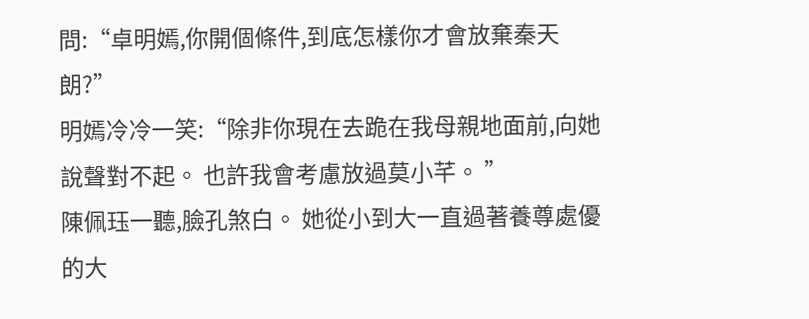問:“卓明嫣,你開個條件,到底怎樣你才會放棄秦天朗?”
明嫣冷冷一笑:“除非你現在去跪在我母親地面前,向她說聲對不起。 也許我會考慮放過莫小芊。 ”
陳佩珏一聽,臉孔煞白。 她從小到大一直過著養尊處優的大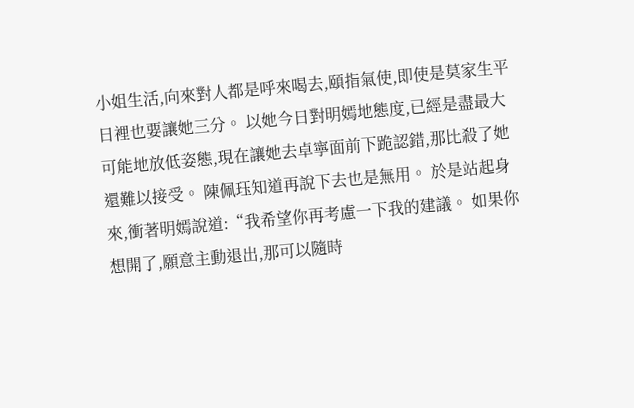小姐生活,向來對人都是呼來喝去,頤指氣使,即使是莫家生平日裡也要讓她三分。 以她今日對明嫣地態度,已經是盡最大可能地放低姿態,現在讓她去卓寧面前下跪認錯,那比殺了她還難以接受。 陳佩珏知道再說下去也是無用。 於是站起身來,衝著明嫣說道:“我希望你再考慮一下我的建議。 如果你想開了,願意主動退出,那可以隨時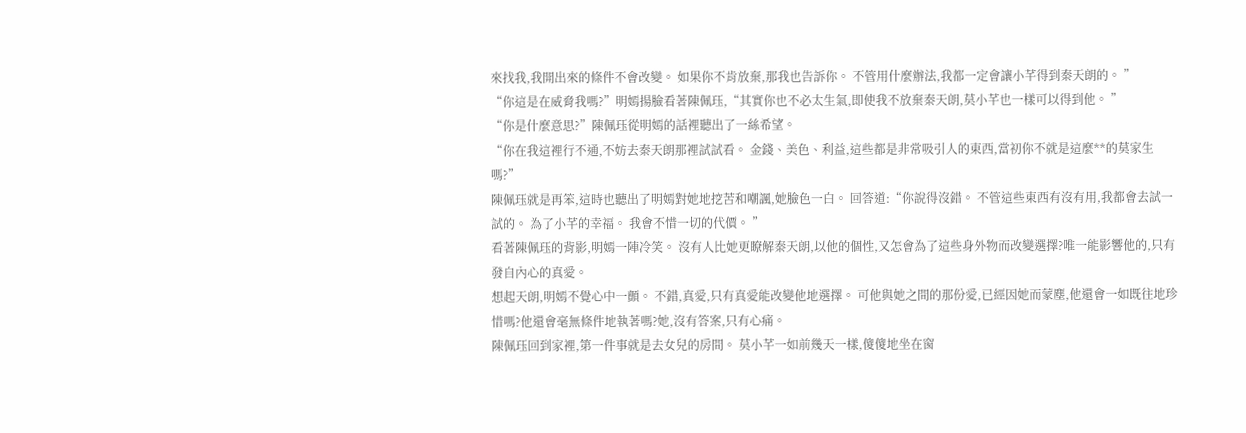來找我,我開出來的條件不會改變。 如果你不肯放棄,那我也告訴你。 不管用什麼辦法,我都一定會讓小芊得到秦天朗的。 ”
“你這是在威脅我嗎?”明嫣揚臉看著陳佩珏,“其實你也不必太生氣,即使我不放棄秦天朗,莫小芊也一樣可以得到他。 ”
“你是什麼意思?”陳佩珏從明嫣的話裡聽出了一絲希望。
“你在我這裡行不通,不妨去秦天朗那裡試試看。 金錢、美色、利益,這些都是非常吸引人的東西,當初你不就是這麼**的莫家生嗎?”
陳佩珏就是再笨,這時也聽出了明嫣對她地挖苦和嘲諷,她臉色一白。 回答道:“你說得沒錯。 不管這些東西有沒有用,我都會去試一試的。 為了小芊的幸福。 我會不惜一切的代價。 ”
看著陳佩珏的背影,明嫣一陣冷笑。 沒有人比她更瞭解秦天朗,以他的個性,又怎會為了這些身外物而改變選擇?唯一能影響他的,只有發自內心的真愛。
想起天朗,明嫣不覺心中一顫。 不錯,真愛,只有真愛能改變他地選擇。 可他與她之間的那份愛,已經因她而蒙塵,他還會一如既往地珍惜嗎?他還會毫無條件地執著嗎?她,沒有答案,只有心痛。
陳佩珏回到家裡,第一件事就是去女兒的房間。 莫小芊一如前幾天一樣,傻傻地坐在窗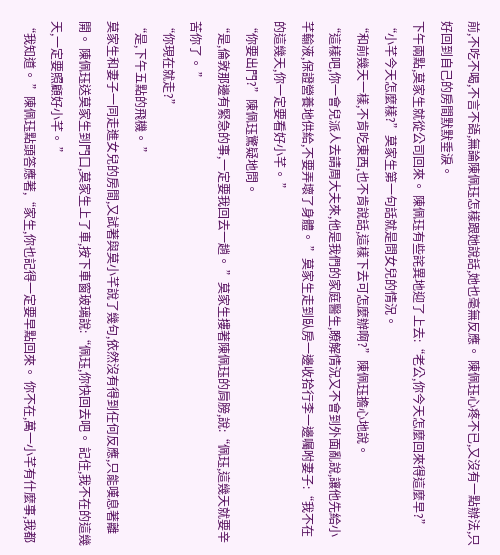前,不吃不喝,不言不語,無論陳佩珏怎樣跟她說話,她也毫無反應。 陳佩珏心疼不已,又沒有一點辦法,只好回到自己的房間默默垂淚。
下午兩點,莫家生就從公司回來。 陳佩珏有些詫異地迎了上去:“老公,你今天怎麼回來得這麼早?”
“小芊今天怎麼樣?”莫家生第一句話就是問女兒的情況。
“和前幾天一樣,不肯吃東西,也不肯說話,這樣下去可怎麼辦啊?”陳佩珏擔心地說。
“這樣吧,你一會兒派人去請周大夫來,他是我們的家庭醫生,瞭解情況又不會到外面亂說,讓他先給小芊輸液,保證營養地供給,不要弄壞了身體。 ”莫家生走到臥房一邊收拾行李一邊囑咐妻子:“我不在的這幾天,你一定要看好小芊。 ”
“你要出門?”陳佩珏驚疑地問。
“是,倫敦那邊有緊急的事,一定要我回去一趟。 ”莫家生摟著陳佩珏的肩膀,說:“佩珏,這幾天就要辛苦你了。 ”
“你現在就走?”
“是,下午五點的飛機。 ”
莫家生和妻子一同走進女兒的房間,又試著與莫小芊說了幾句,依然沒有得到任何反應,只能嘆息著離開。 陳佩珏送莫家生到門口,莫家生上了車,按下車窗玻璃說:“佩珏,你快回去吧。 記住,我不在的這幾天,一定要照顧好小芊。 ”
“我知道。 ”陳佩珏點頭答應著,“家生,你也記得一定要早點回來。 你不在,萬一小芊有什麼事,我都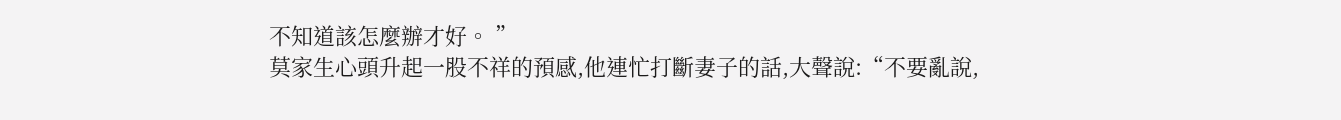不知道該怎麼辦才好。 ”
莫家生心頭升起一股不祥的預感,他連忙打斷妻子的話,大聲說:“不要亂說,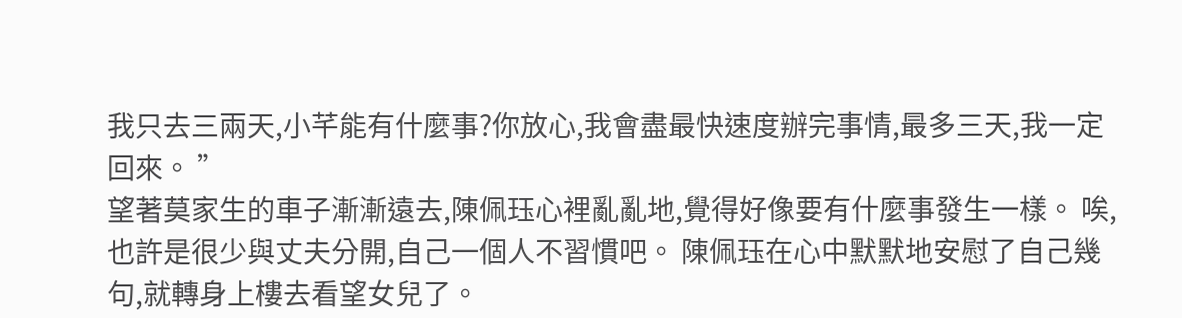我只去三兩天,小芊能有什麼事?你放心,我會盡最快速度辦完事情,最多三天,我一定回來。 ”
望著莫家生的車子漸漸遠去,陳佩珏心裡亂亂地,覺得好像要有什麼事發生一樣。 唉,也許是很少與丈夫分開,自己一個人不習慣吧。 陳佩珏在心中默默地安慰了自己幾句,就轉身上樓去看望女兒了。